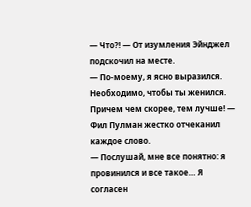— Что?! — От изумления Эйнджел подскочил на месте.
— По-моему, я ясно выразился. Необходимо, чтобы ты женился. Причем чем скорее, тем лучше! — Фил Пулман жестко отчеканил каждое слово.
— Послушай, мне все понятно: я провинился и все такое… Я согласен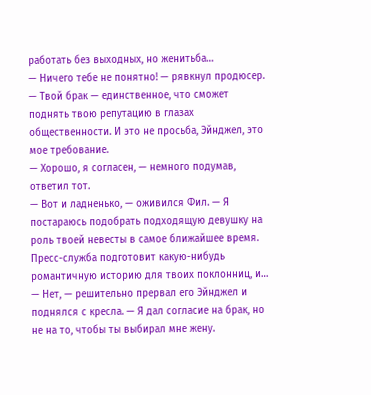работать без выходных, но женитьба…
— Ничего тебе не понятно! — рявкнул продюсер. — Твой брак — единственное, что сможет поднять твою репутацию в глазах общественности. И это не просьба, Эйнджел, это мое требование.
— Хорошо, я согласен, — немного подумав, ответил тот.
— Вот и ладненько, — оживился Фил. — Я постараюсь подобрать подходящую девушку на роль твоей невесты в самое ближайшее время. Пресс-служба подготовит какую-нибудь романтичную историю для твоих поклонниц, и…
— Нет, — решительно прервал его Эйнджел и поднялся с кресла. — Я дал согласие на брак, но не на то, чтобы ты выбирал мне жену.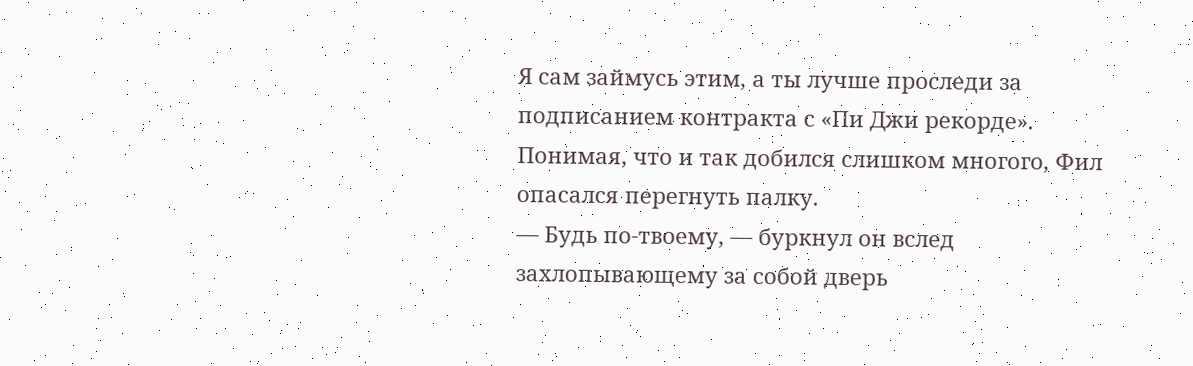Я сам займусь этим, а ты лучше проследи за подписанием контракта с «Пи Джи рекорде».
Понимая, что и так добился слишком многого, Фил опасался перегнуть палку.
— Будь по-твоему, — буркнул он вслед захлопывающему за собой дверь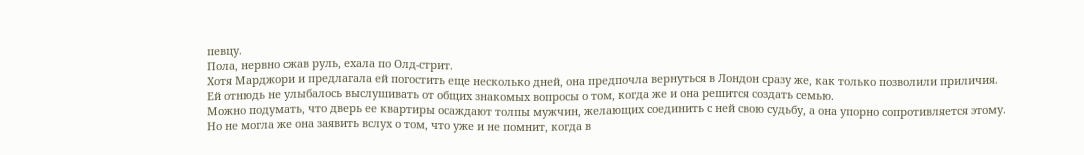певцу.
Пола, нервно сжав руль, ехала по Олд-стрит.
Хотя Марджори и предлагала ей погостить еще несколько дней, она предпочла вернуться в Лондон сразу же, как только позволили приличия.
Ей отнюдь не улыбалось выслушивать от общих знакомых вопросы о том, когда же и она решится создать семью.
Можно подумать, что дверь ее квартиры осаждают толпы мужчин, желающих соединить с ней свою судьбу, а она упорно сопротивляется этому. Но не могла же она заявить вслух о том, что уже и не помнит, когда в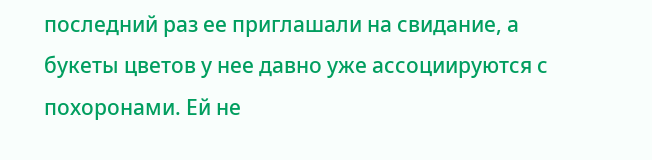последний раз ее приглашали на свидание, а букеты цветов у нее давно уже ассоциируются с похоронами. Ей не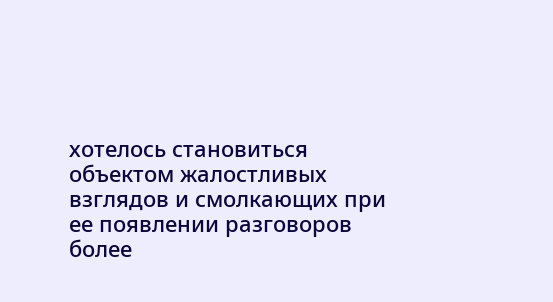хотелось становиться объектом жалостливых взглядов и смолкающих при ее появлении разговоров более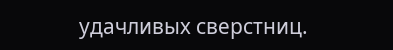удачливых сверстниц.